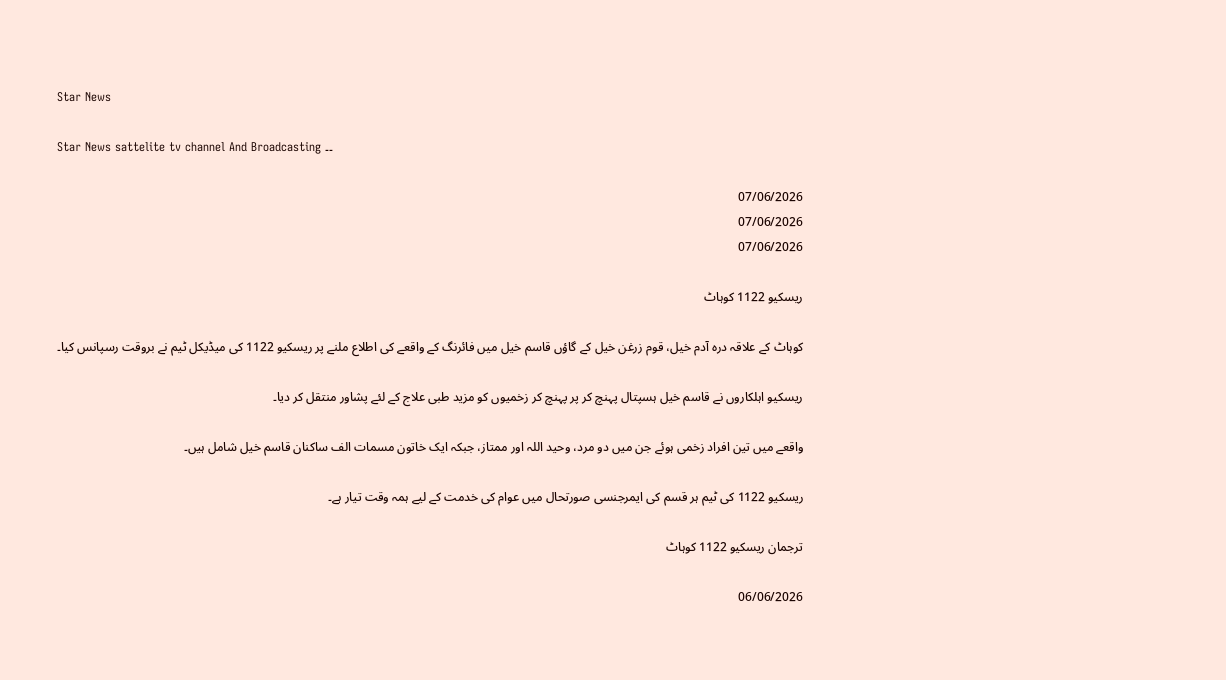Star News

Star News sattelite tv channel And Broadcasting ۔۔

07/06/2026
07/06/2026
07/06/2026

ریسکیو 1122 کوہاٹ

کوہاٹ کے علاقہ درہ آدم خیل، قوم زرغن خیل کے گاؤں قاسم خیل میں فائرنگ کے واقعے کی اطلاع ملنے پر ریسکیو 1122 کی میڈیکل ٹیم نے بروقت رسپانس کیا۔

ریسکیو اہلکاروں نے قاسم خیل ہسپتال پہنچ کر پر پہنچ کر زخمیوں کو مزید طبی علاج کے لئے پشاور منتقل کر دیا۔

واقعے میں تین افراد زخمی ہوئے جن میں دو مرد، وحید اللہ اور ممتاز، جبکہ ایک خاتون مسمات الف ساکنان قاسم خیل شامل ہیں۔

ریسکیو 1122 کی ٹیم ہر قسم کی ایمرجنسی صورتحال میں عوام کی خدمت کے لیے ہمہ وقت تیار ہے۔

ترجمان ریسکیو 1122 کوہاٹ

06/06/2026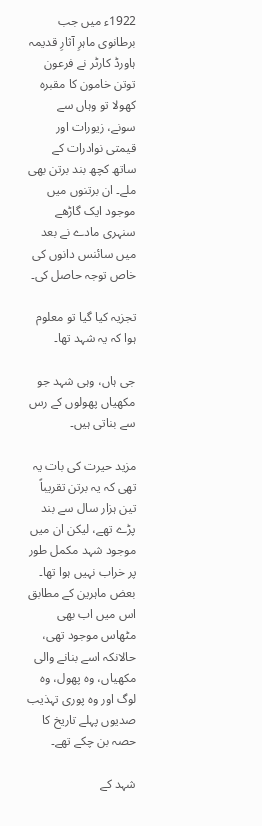1922ء میں جب برطانوی ماہرِ آثارِ قدیمہ ہاورڈ کارٹر نے فرعون توتن خامون کا مقبرہ کھولا تو وہاں سے سونے، زیورات اور قیمتی نوادرات کے ساتھ کچھ بند برتن بھی ملے۔ ان برتنوں میں موجود ایک گاڑھے سنہری مادے نے بعد میں سائنس دانوں کی خاص توجہ حاصل کی۔

تجزیہ کیا گیا تو معلوم ہوا کہ یہ شہد تھا۔

جی ہاں، وہی شہد جو مکھیاں پھولوں کے رس سے بناتی ہیں۔

مزید حیرت کی بات یہ تھی کہ یہ برتن تقریباً تین ہزار سال سے بند پڑے تھے، لیکن ان میں موجود شہد مکمل طور پر خراب نہیں ہوا تھا۔ بعض ماہرین کے مطابق اس میں اب بھی مٹھاس موجود تھی، حالانکہ اسے بنانے والی مکھیاں، وہ پھول، وہ لوگ اور وہ پوری تہذیب صدیوں پہلے تاریخ کا حصہ بن چکے تھے۔

شہد کے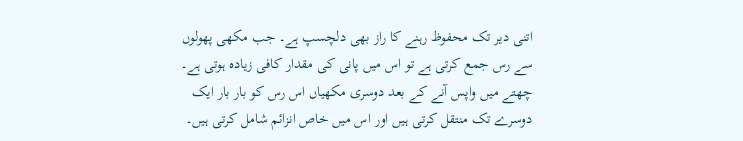اتنی دیر تک محفوظ رہنے کا راز بھی دلچسپ ہے۔ جب مکھی پھولوں سے رس جمع کرتی ہے تو اس میں پانی کی مقدار کافی زیادہ ہوتی ہے۔ چھتے میں واپس آنے کے بعد دوسری مکھیاں اس رس کو بار بار ایک دوسرے تک منتقل کرتی ہیں اور اس میں خاص انزائم شامل کرتی ہیں۔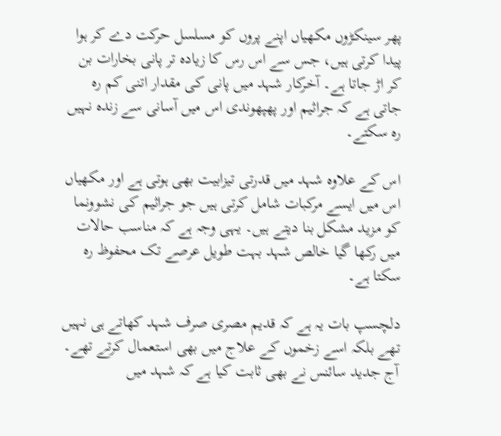پھر سینکڑوں مکھیاں اپنے پروں کو مسلسل حرکت دے کر ہوا پیدا کرتی ہیں، جس سے اس رس کا زیادہ تر پانی بخارات بن کر اڑ جاتا ہے۔ آخرکار شہد میں پانی کی مقدار اتنی کم رہ جاتی ہے کہ جراثیم اور پھپھوندی اس میں آسانی سے زندہ نہیں رہ سکتے۔

اس کے علاوہ شہد میں قدرتی تیزابیت بھی ہوتی ہے اور مکھیاں اس میں ایسے مرکبات شامل کرتی ہیں جو جراثیم کی نشوونما کو مزید مشکل بنا دیتے ہیں۔ یہی وجہ ہے کہ مناسب حالات میں رکھا گیا خالص شہد بہت طویل عرصے تک محفوظ رہ سکتا ہے۔

دلچسپ بات یہ ہے کہ قدیم مصری صرف شہد کھاتے ہی نہیں تھے بلکہ اسے زخموں کے علاج میں بھی استعمال کرتے تھے۔ آج جدید سائنس نے بھی ثابت کیا ہے کہ شہد میں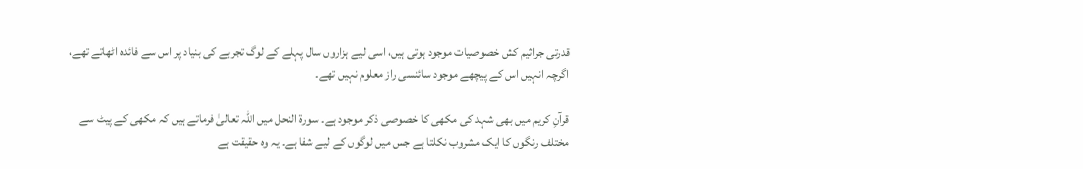قدرتی جراثیم کش خصوصیات موجود ہوتی ہیں، اسی لیے ہزاروں سال پہلے کے لوگ تجربے کی بنیاد پر اس سے فائدہ اٹھاتے تھے، اگرچہ انہیں اس کے پیچھے موجود سائنسی راز معلوم نہیں تھے۔

قرآنِ کریم میں بھی شہد کی مکھی کا خصوصی ذکر موجود ہے۔ سورۃ النحل میں اللہ تعالیٰ فرماتے ہیں کہ مکھی کے پیٹ سے مختلف رنگوں کا ایک مشروب نکلتا ہے جس میں لوگوں کے لیے شفا ہے۔ یہ وہ حقیقت ہے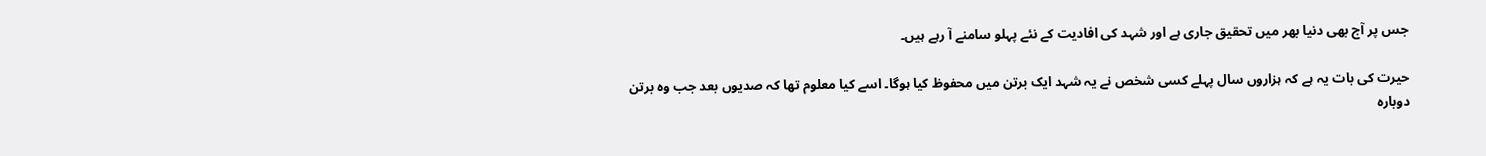جس پر آج بھی دنیا بھر میں تحقیق جاری ہے اور شہد کی افادیت کے نئے پہلو سامنے آ رہے ہیں۔

حیرت کی بات یہ ہے کہ ہزاروں سال پہلے کسی شخص نے یہ شہد ایک برتن میں محفوظ کیا ہوگا۔ اسے کیا معلوم تھا کہ صدیوں بعد جب وہ برتن دوبارہ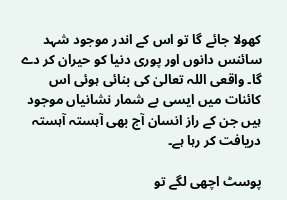کھولا جائے گا تو اس کے اندر موجود شہد سائنس دانوں اور پوری دنیا کو حیران کر دے گا۔ واقعی اللہ تعالیٰ کی بنائی ہوئی اس کائنات میں ایسی بے شمار نشانیاں موجود ہیں جن کے راز انسان آج بھی آہستہ آہستہ دریافت کر رہا ہے۔

پوسٹ اچھی لگے تو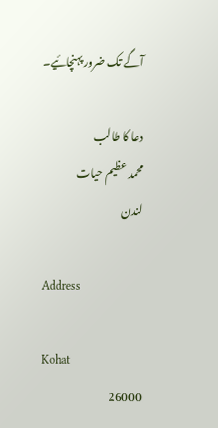آگے تک ضرور پہنچائیے۔

دعا کا طالب
محمد عظیم حیات
لندن

Address

Kohat
26000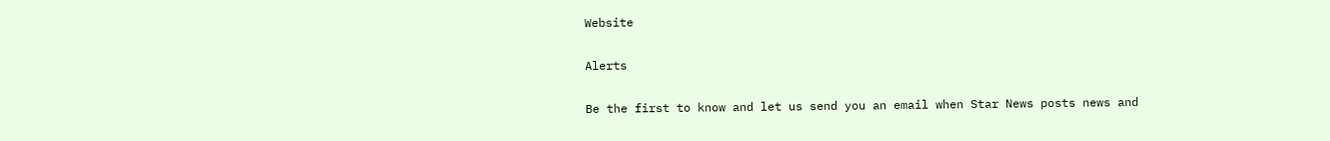Website

Alerts

Be the first to know and let us send you an email when Star News posts news and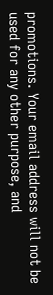promotions. Your email address will not be used for any other purpose, and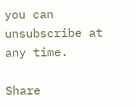you can unsubscribe at any time.

Share